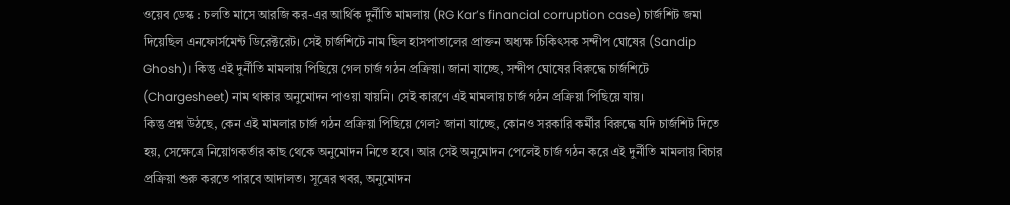ওয়েব ডেস্ক : চলতি মাসে আরজি কর-এর আর্থিক দুর্নীতি মামলায় (RG Kar’s financial corruption case) চার্জশিট জমা দিয়েছিল এনফোর্সমেন্ট ডিরেক্টরেট। সেই চার্জশিটে নাম ছিল হাসপাতালের প্রাক্তন অধ্যক্ষ চিকিৎসক সন্দীপ ঘোষের (Sandip Ghosh)। কিন্তু এই দুর্নীতি মামলায় পিছিয়ে গেল চার্জ গঠন প্রক্রিয়া। জানা যাচ্ছে, সন্দীপ ঘোষের বিরুদ্ধে চার্জশিটে (Chargesheet) নাম থাকার অনুমোদন পাওয়া যায়নি। সেই কারণে এই মামলায় চার্জ গঠন প্রক্রিয়া পিছিয়ে যায়।
কিন্তু প্রশ্ন উঠছে, কেন এই মামলার চার্জ গঠন প্রক্রিয়া পিছিয়ে গেল? জানা যাচ্ছে, কোনও সরকারি কর্মীর বিরুদ্ধে যদি চার্জশিট দিতে হয়, সেক্ষেত্রে নিয়োগকর্তার কাছ থেকে অনুমোদন নিতে হবে। আর সেই অনুমোদন পেলেই চার্জ গঠন করে এই দুর্নীতি মামলায় বিচার প্রক্রিয়া শুরু করতে পারবে আদালত। সূত্রের খবর, অনুমোদন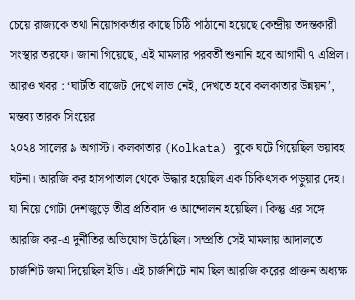চেয়ে রাজ্যকে তথা নিয়োগকর্তার কাছে চিঠি পাঠানো হয়েছে কেন্দ্রীয় তদন্তকারী সংস্থার তরফে। জানা গিয়েছে, এই মামলার পরবর্তী শুনানি হবে আগামী ৭ এপ্রিল।
আরও খবর : ‘ঘাটতি বাজেট দেখে লাভ নেই, দেখতে হবে কলকাতার উন্নয়ন’, মন্তব্য তারক সিংয়ের
২০২৪ সালের ৯ অগাস্ট। কলকাতার (Kolkata) বুকে ঘটে গিয়েছিল ভয়াবহ ঘটনা। আরজি কর হাসপাতাল থেকে উদ্ধার হয়েছিল এক চিকিৎসক পড়ুয়ার দেহ। যা নিয়ে গোটা দেশজুড়ে তীব্র প্রতিবাদ ও আন্দোলন হয়েছিল। কিন্তু এর সঙ্গে আরজি কর-এ দুর্নীতির অভিযোগ উঠেছিল। সম্প্রতি সেই মামলায় আদালতে চার্জশিট জমা দিয়েছিল ইডি। এই চার্জশিটে নাম ছিল আরজি করের প্রাক্তন অধ্যক্ষ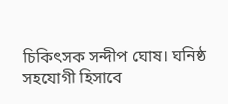চিকিৎসক সন্দীপ ঘোষ। ঘনিষ্ঠ সহযোগী হিসাবে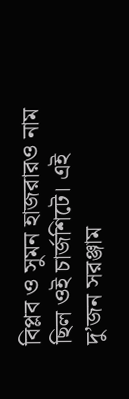বিপ্লব ও সুমন হাজরারও নাম ছিল ওই চার্জশিটে। এই দু’জন সরঞ্জাম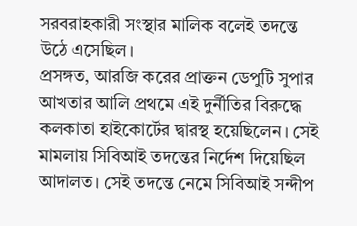সরবরাহকারী সংস্থার মালিক বলেই তদন্তে উঠে এসেছিল।
প্রসঙ্গত, আরজি করের প্রাক্তন ডেপুটি সুপার আখতার আলি প্রথমে এই দুর্নীতির বিরুদ্ধে কলকাতা হাইকোর্টের দ্বারস্থ হয়েছিলেন। সেই মামলায় সিবিআই তদন্তের নির্দেশ দিয়েছিল আদালত। সেই তদন্তে নেমে সিবিআই সন্দীপ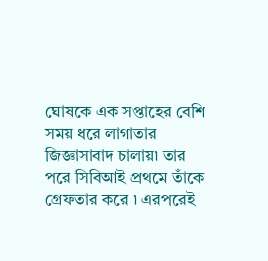ঘোষকে এক সপ্তাহের বেশি সময় ধরে লাগাতার জিজ্ঞাসাবাদ চালায়৷ তার পরে সিবিআই প্রথমে তাঁকে গ্রেফতার করে ৷ এরপরেই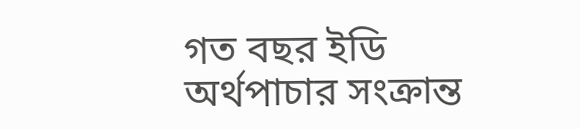গত বছর ইডি অর্থপাচার সংক্রান্ত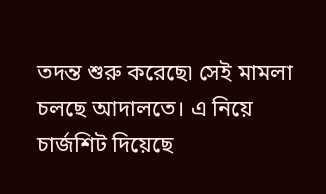তদন্ত শুরু করেছে৷ সেই মামলা চলছে আদালতে। এ নিয়ে চার্জশিট দিয়েছে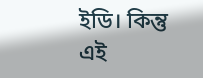ইডি। কিন্তু এই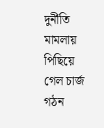দুর্নীতি মামলায় পিছিয়ে গেল চার্জ গঠন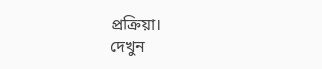প্রক্রিয়া।
দেখুন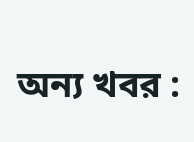অন্য খবর :